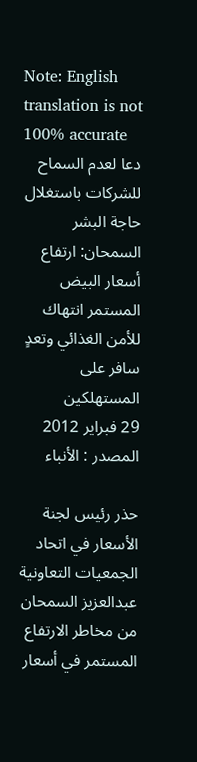Note: English translation is not 100% accurate
دعا لعدم السماح للشركات باستغلال حاجة البشر
السمحان: ارتفاع أسعار البيض المستمر انتهاك للأمن الغذائي وتعدٍ سافر على المستهلكين
29 فبراير 2012
المصدر : الأنباء

حذر رئيس لجنة الأسعار في اتحاد الجمعيات التعاونية عبدالعزيز السمحان من مخاطر الارتفاع المستمر في أسعار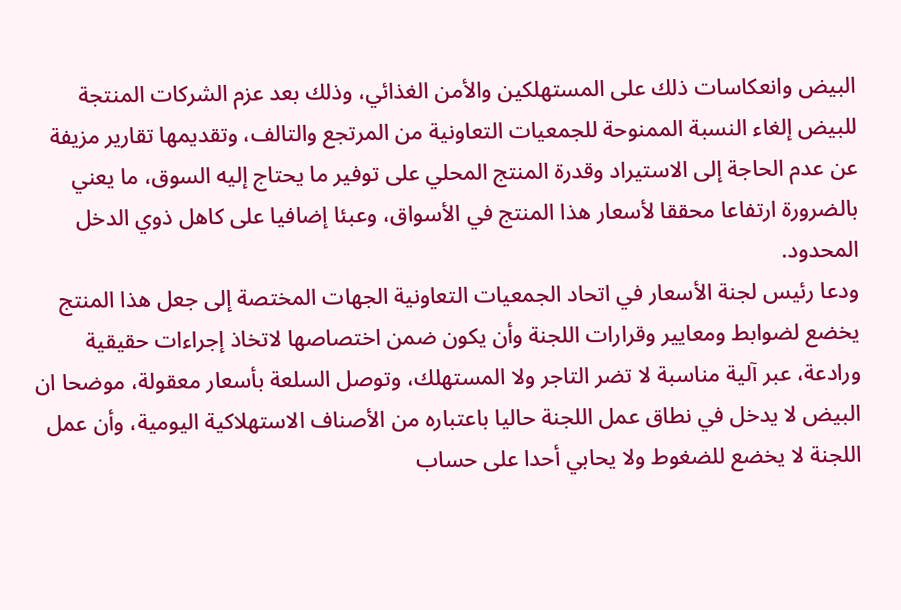البيض وانعكاسات ذلك على المستهلكين والأمن الغذائي، وذلك بعد عزم الشركات المنتجة للبيض إلغاء النسبة الممنوحة للجمعيات التعاونية من المرتجع والتالف، وتقديمها تقارير مزيفة عن عدم الحاجة إلى الاستيراد وقدرة المنتج المحلي على توفير ما يحتاج إليه السوق، ما يعني بالضرورة ارتفاعا محققا لأسعار هذا المنتج في الأسواق، وعبئا إضافيا على كاهل ذوي الدخل المحدود.
ودعا رئيس لجنة الأسعار في اتحاد الجمعيات التعاونية الجهات المختصة إلى جعل هذا المنتج يخضع لضوابط ومعايير وقرارات اللجنة وأن يكون ضمن اختصاصها لاتخاذ إجراءات حقيقية ورادعة، عبر آلية مناسبة لا تضر التاجر ولا المستهلك، وتوصل السلعة بأسعار معقولة، موضحا ان البيض لا يدخل في نطاق عمل اللجنة حاليا باعتباره من الأصناف الاستهلاكية اليومية، وأن عمل اللجنة لا يخضع للضغوط ولا يحابي أحدا على حساب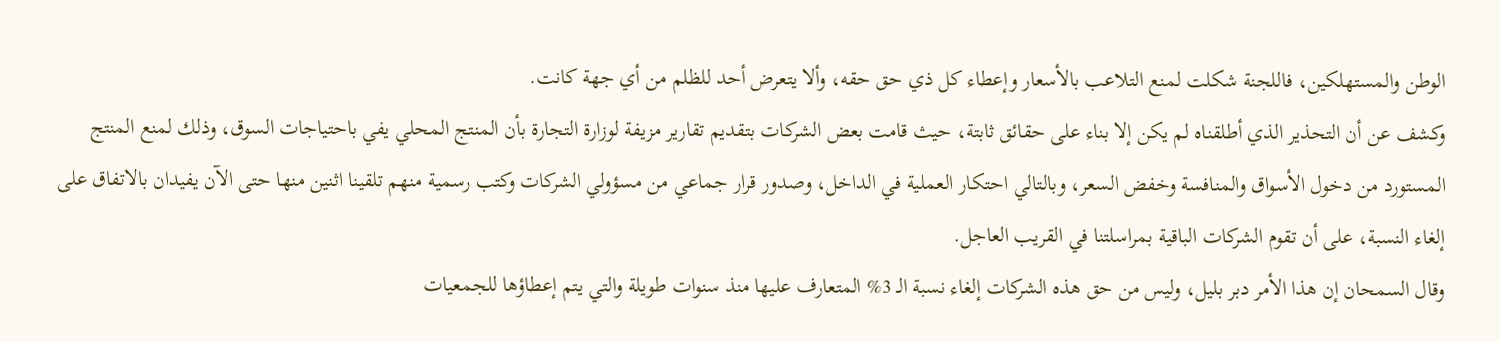الوطن والمستهلكين، فاللجنة شكلت لمنع التلاعب بالأسعار وإعطاء كل ذي حق حقه، وألا يتعرض أحد للظلم من أي جهة كانت.
وكشف عن أن التحذير الذي أطلقناه لم يكن إلا بناء على حقائق ثابتة، حيث قامت بعض الشركات بتقديم تقارير مزيفة لوزارة التجارة بأن المنتج المحلي يفي باحتياجات السوق، وذلك لمنع المنتج المستورد من دخول الأسواق والمنافسة وخفض السعر، وبالتالي احتكار العملية في الداخل، وصدور قرار جماعي من مسؤولي الشركات وكتب رسمية منهم تلقينا اثنين منها حتى الآن يفيدان بالاتفاق على إلغاء النسبة، على أن تقوم الشركات الباقية بمراسلتنا في القريب العاجل.
وقال السمحان إن هذا الأمر دبر بليل، وليس من حق هذه الشركات إلغاء نسبة الـ 3% المتعارف عليها منذ سنوات طويلة والتي يتم إعطاؤها للجمعيات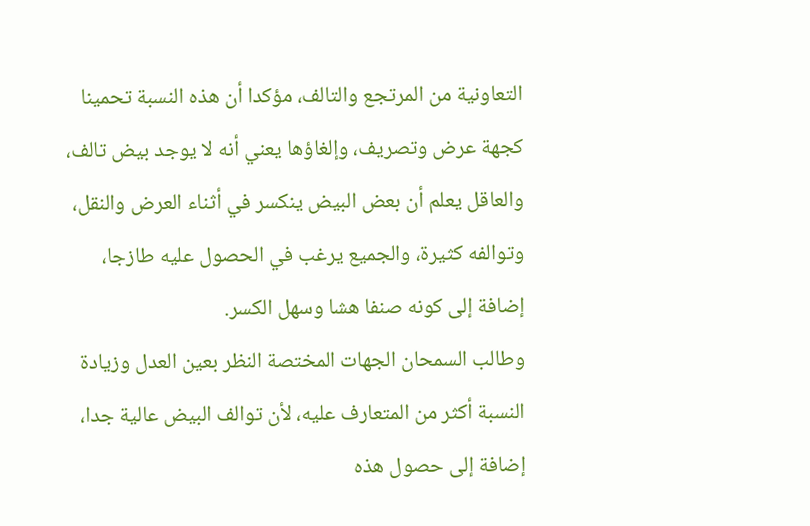التعاونية من المرتجع والتالف، مؤكدا أن هذه النسبة تحمينا كجهة عرض وتصريف، وإلغاؤها يعني أنه لا يوجد بيض تالف، والعاقل يعلم أن بعض البيض ينكسر في أثناء العرض والنقل، وتوالفه كثيرة، والجميع يرغب في الحصول عليه طازجا، إضافة إلى كونه صنفا هشا وسهل الكسر.
وطالب السمحان الجهات المختصة النظر بعين العدل وزيادة النسبة أكثر من المتعارف عليه، لأن توالف البيض عالية جدا، إضافة إلى حصول هذه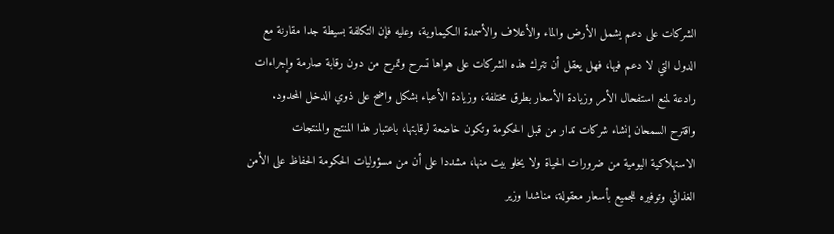الشركات على دعم يشمل الأرض والماء والأعلاف والأسمدة الكيماوية، وعليه فإن التكلفة بسيطة جدا مقارنة مع الدول التي لا دعم فيها، فهل يعقل أن تترك هذه الشركات على هواها تسرح وتمرح من دون رقابة صارمة وإجراءات رادعة لمنع استفحال الأمر وزيادة الأسعار بطرق مختلفة، وزيادة الأعباء بشكل واضح على ذوي الدخل المحدود.
واقترح السمحان إنشاء شركات تدار من قبل الحكومة وتكون خاضعة لرقابتها، باعتبار هذا المنتج والمنتجات الاستهلاكية اليومية من ضرورات الحياة ولا يخلو بيت منها، مشددا على أن من مسؤوليات الحكومة الحفاظ على الأمن الغذائي وتوفيره للجميع بأسعار معقولة، مناشدا وزير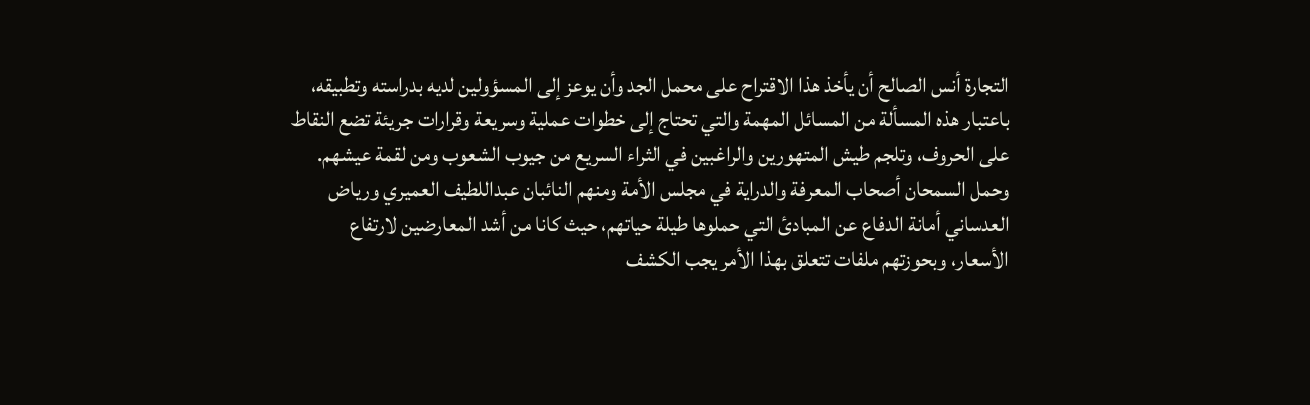التجارة أنس الصالح أن يأخذ هذا الاقتراح على محمل الجد وأن يوعز إلى المسؤولين لديه بدراسته وتطبيقه، باعتبار هذه المسألة من المسائل المهمة والتي تحتاج إلى خطوات عملية وسريعة وقرارات جريئة تضع النقاط على الحروف، وتلجم طيش المتهورين والراغبين في الثراء السريع من جيوب الشعوب ومن لقمة عيشهم.
وحمل السمحان أصحاب المعرفة والدراية في مجلس الأمة ومنهم النائبان عبداللطيف العميري ورياض العدساني أمانة الدفاع عن المبادئ التي حملوها طيلة حياتهم، حيث كانا من أشد المعارضين لارتفاع الأسعار، وبحوزتهم ملفات تتعلق بهذا الأمر يجب الكشف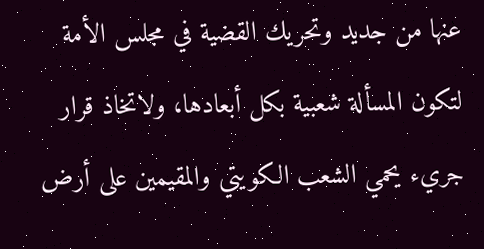عنها من جديد وتحريك القضية في مجلس الأمة لتكون المسألة شعبية بكل أبعادها، ولاتخاذ قرار جريء يحمي الشعب الكويتي والمقيمين على أرض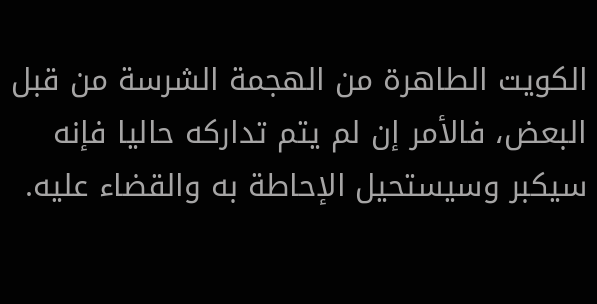الكويت الطاهرة من الهجمة الشرسة من قبل البعض، فالأمر إن لم يتم تداركه حاليا فإنه سيكبر وسيستحيل الإحاطة به والقضاء عليه.